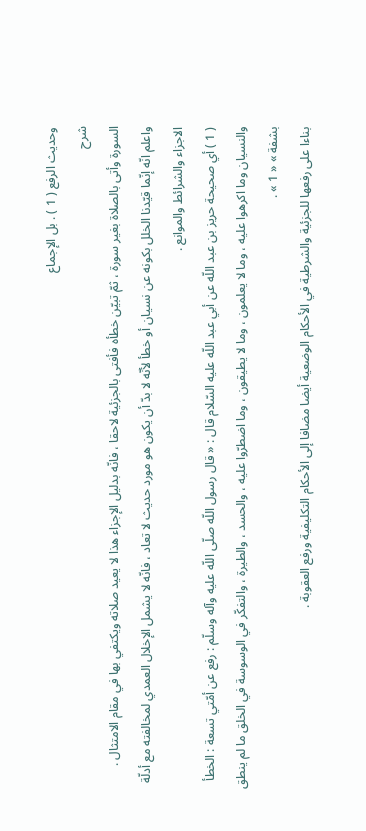وحديث الرفع ( 1 ) . بل الإجماع
شرح
السورة وأتى بالصلاة بغير سورة ، ثمّ تبيّن خطأه فأفتى بالجزئية لاحقا ، فانّه بدليل الإجزاء هذا لا يعيد صلاته ويكتفي بها في مقام الامتثال .
واعلم انّه إنّما قيّدنا الخلل بكونه عن نسيان أو خطأ لأنّه لا بدّ أن يكون هو مورد حديث لا تعاد ، فانّه لا يشمل الإخلال العمدي لمخالفته مع أدلّة الاجزاء والشرائط والموانع .
( 1 ) أي صحيحة حريز بن عبد اللّه عن أبي عبد اللّه عليه السّلام قال : « قال رسول اللّه صلّى اللّه عليه وآله وسلّم : رفع عن أمّتي تسعة : الخطأ والنسيان وما اكرهوا عليه ، وما لا يعلمون ، وما لا يطيقون ، وما اضطرّوا عليه ، والحسد ، والطيرة ، والتفكّر في الوسوسة في الخلق ما لم ينطق بشفة » « 1 » .
بناءا على رفعها للجزئية والشرطية في الأحكام الوضعية أيضا مضافا إلى الأحكام التكليفية ورفع العقوبة .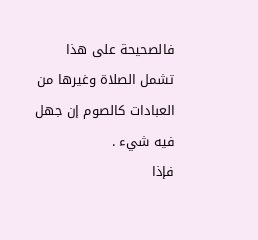فالصحيحة على هذا تشمل الصلاة وغيرها من العبادات كالصوم إن جهل فيه شيء .
فإذا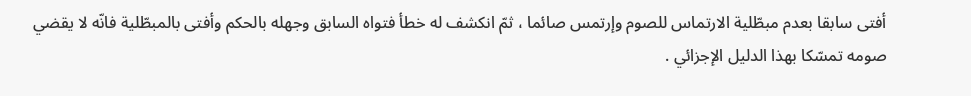أفتى سابقا بعدم مبطّلية الارتماس للصوم وإرتمس صائما ، ثمّ انكشف له خطأ فتواه السابق وجهله بالحكم وأفتى بالمبطّلية فانّه لا يقضي صومه تمسّكا بهذا الدليل الإجزائي .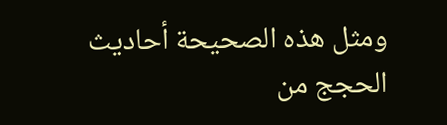ومثل هذه الصحيحة أحاديث الحجج من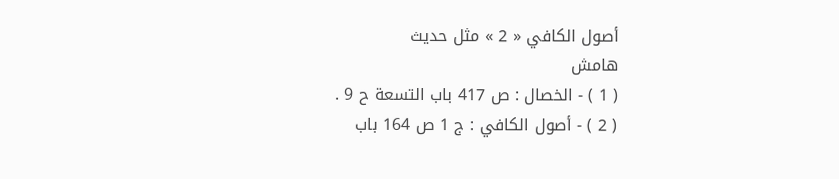أصول الكافي « 2 » مثل حديث
هامش
( 1 ) - الخصال : ص 417 باب التسعة ح 9 .
( 2 ) - أصول الكافي : ج 1 ص 164 باب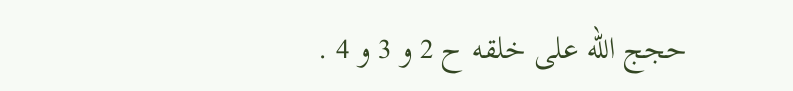حجج اللّه على خلقه ح 2 و 3 و 4 .